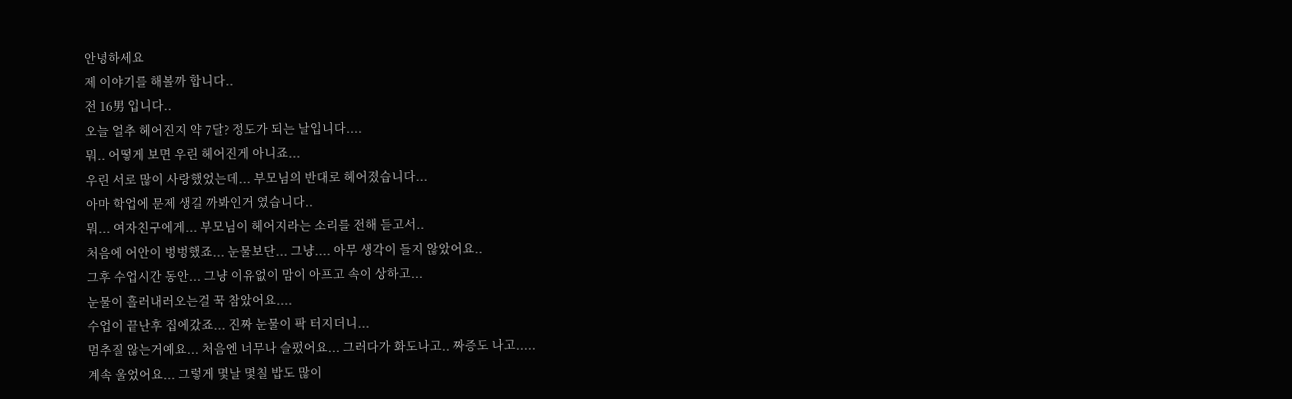안녕하세요
제 이야기를 해볼까 합니다..
전 16男 입니다..
오늘 얼추 헤어진지 약 7달? 정도가 되는 날입니다....
뭐.. 어떻게 보면 우린 헤어진게 아니죠...
우린 서로 많이 사랑했었는데... 부모님의 반대로 헤어졌습니다...
아마 학업에 문제 생길 까봐인거 였습니다..
뭐... 여자친구에게... 부모님이 헤어지라는 소리를 전해 듣고서..
처음에 어안이 벙벙했죠... 눈물보단... 그냥.... 아무 생각이 들지 않았어요..
그후 수업시간 동안... 그냥 이유없이 맘이 아프고 속이 상하고...
눈물이 흘러내러오는걸 꾹 참았어요....
수업이 끝난후 집에갔죠... 진짜 눈물이 팍 터지더니...
멈추질 않는거예요... 처음엔 너무나 슬펐어요... 그러다가 화도나고.. 짜증도 나고.....
계속 울었어요... 그렇게 몇날 몇칠 밥도 많이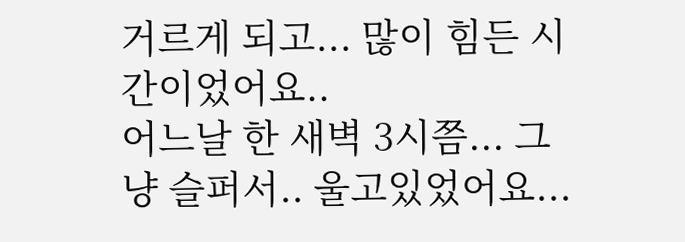거르게 되고... 많이 힘든 시간이었어요..
어느날 한 새벽 3시쯤... 그냥 슬퍼서.. 울고있었어요...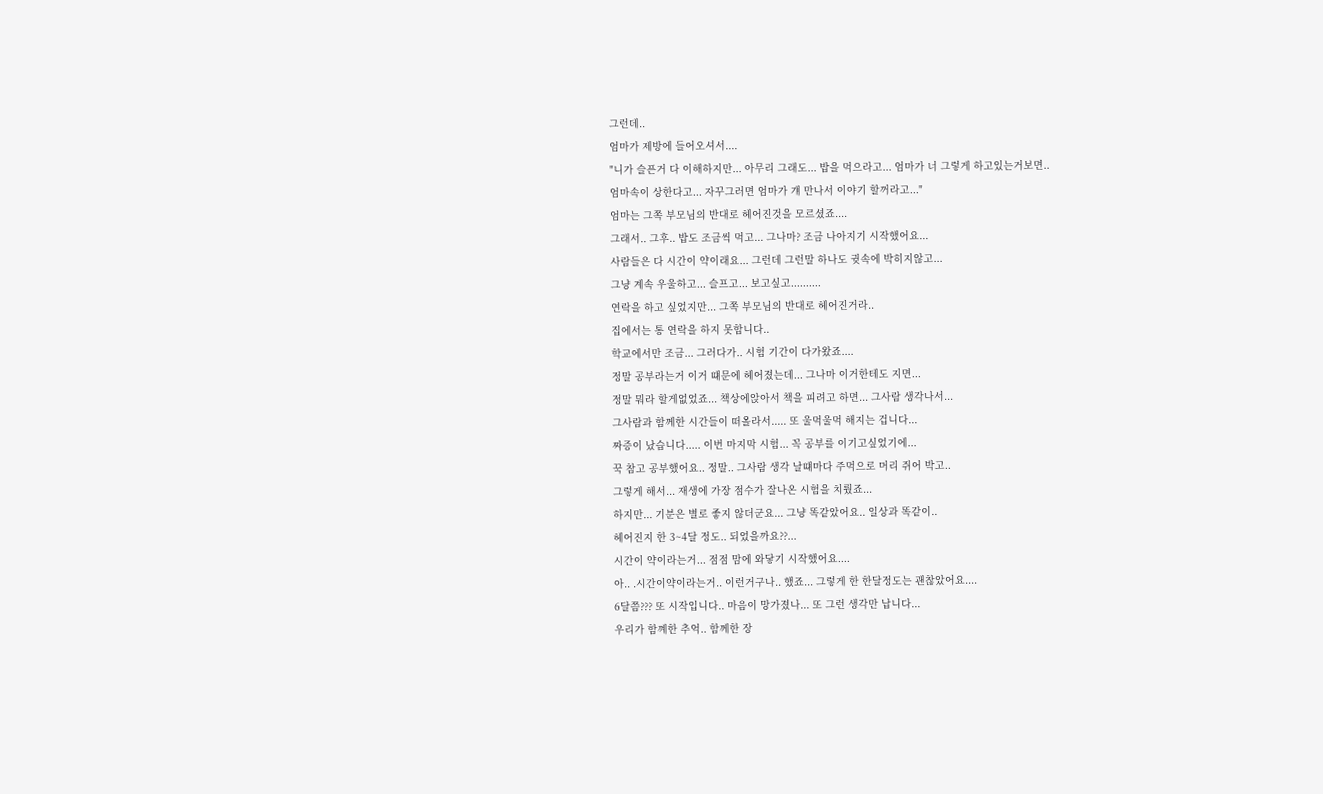그런데..
엄마가 제방에 들어오셔서....
"니가 슬픈거 다 이해하지만... 아무리 그래도... 밥을 먹으라고... 엄마가 너 그렇게 하고있는거보면..
엄마속이 상한다고... 자꾸그러면 엄마가 걔 만나서 이야기 할꺼라고..."
엄마는 그쪽 부모님의 반대로 헤어진것을 모르셨죠....
그래서.. 그후.. 밥도 조금씩 먹고... 그나마? 조금 나아지기 시작했어요...
사람들은 다 시간이 약이래요... 그런데 그런말 하나도 귓속에 박히지않고...
그냥 계속 우울하고... 슬프고... 보고싶고..........
연락을 하고 싶었지만... 그쪽 부모님의 반대로 헤어진거라..
집에서는 통 연락을 하지 못합니다..
학교에서만 조금... 그러다가.. 시험 기간이 다가왔죠....
정말 공부라는거 이거 떄문에 헤어졌는데... 그나마 이거한테도 지면...
정말 뭐라 할게없었죠... 책상에앉아서 책을 피려고 하면... 그사람 생각나서...
그사람과 함께한 시간들이 떠올라서..... 또 울먹울먹 해지는 겁니다...
짜증이 났습니다..... 이번 마지막 시험... 꼭 공부를 이기고싶었기에...
꾹 참고 공부했어요.. 정말.. 그사람 생각 날떄마다 주먹으로 머리 쥐어 박고..
그렇게 해서... 재생에 가장 점수가 잘나온 시험을 치뤘죠...
하지만... 기분은 별로 좋지 않더군요... 그냥 똑같았어요.. 일상과 똑같이..
헤어진지 한 3~4달 정도.. 되었을까요??...
시간이 약이라는거... 점점 맘에 와닿기 시작했어요....
아.. .시간이약이라는거.. 이런거구나.. 했죠... 그렇게 한 한달정도는 괜찮았어요....
6달쯤??? 또 시작입니다.. 마음이 망가졌나... 또 그런 생각만 납니다...
우리가 함꼐한 추억.. 함께한 장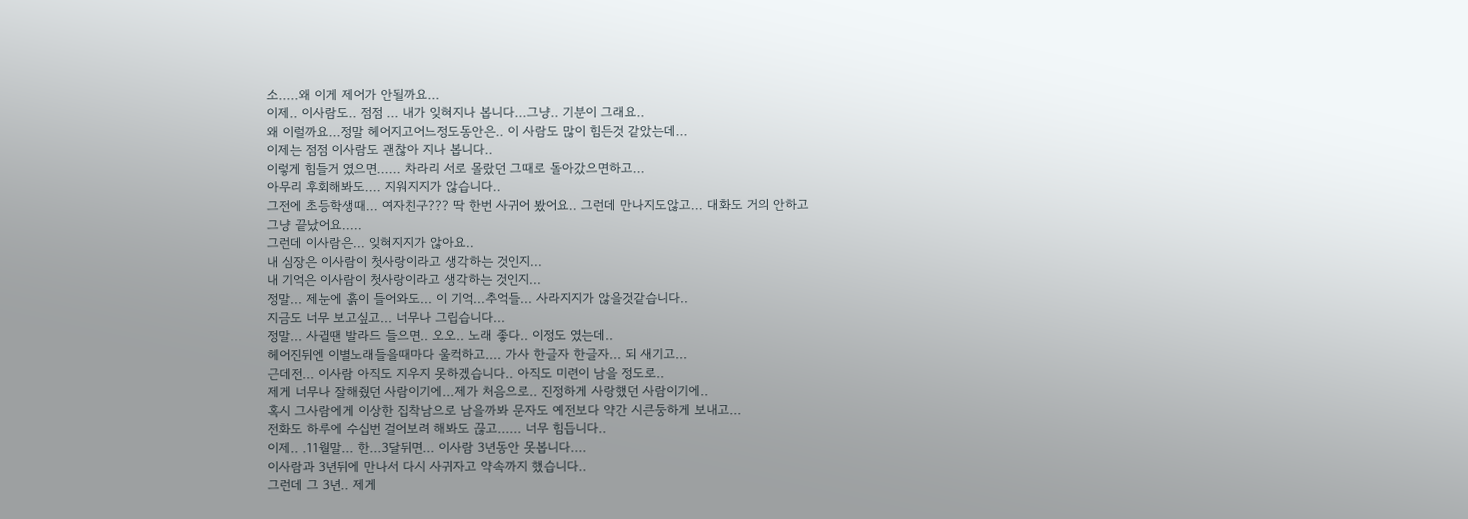소.....왜 이게 제어가 안될까요...
이제.. 이사람도.. 점점 ... 내가 잊혀지나 봅니다...그냥.. 기분이 그래요..
왜 이럴까요...정말 헤어지고어느정도동안은.. 이 사람도 많이 힘든것 같았는데...
이제는 점점 이사람도 괜찮아 지나 봅니다..
이렇게 힘들거 였으면...... 차라리 서로 몰랐던 그때로 돌아갔으면하고...
아무리 후회해봐도.... 지워지지가 않습니다..
그전에 초등학생때... 여자친구??? 딱 한번 사귀어 봤어요.. 그런데 만나지도않고... 대화도 거의 안하고
그냥 끝났어요.....
그런데 이사람은... 잊혀지지가 않아요..
내 심장은 이사람이 첫사랑이라고 생각하는 것인지...
내 기억은 이사람이 첫사랑이라고 생각하는 것인지...
정말... 제눈에 흙이 들어와도... 이 기억...추억들... 사라지지가 않을것같습니다..
지금도 너무 보고싶고... 너무나 그립습니다...
정말... 사귈땐 발라드 들으면.. 오오.. 노래 좋다.. 이정도 였는데..
헤어진뒤엔 이별노래들을때마다 울컥하고.... 가사 한글자 한글자... 되 새기고...
근데전... 이사람 아직도 지우지 못하겠습니다.. 아직도 미련이 남을 정도로..
제게 너무나 잘해줬던 사람이기에...제가 처음으로.. 진정하게 사랑했던 사람이기에..
혹시 그사람에게 이상한 집착남으로 남을까봐 문자도 예전보다 약간 시큰둥하게 보내고...
전화도 하루에 수십번 걸어보려 해봐도 끊고...... 너무 힘듭니다..
이제.. .11월말... 한...3달뒤면... 이사람 3년동안 못봅니다....
이사람과 3년뒤에 만나서 다시 사귀자고 약속까지 했습니다..
그런데 그 3년.. 제게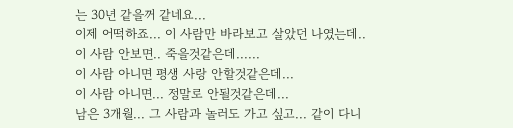는 30년 같을꺼 같네요...
이제 어떡하죠... 이 사람만 바라보고 살았던 나였는데..
이 사람 안보면.. 죽을것같은데......
이 사람 아니면 평생 사랑 안할것같은데...
이 사람 아니면... 정말로 안될것같은데...
남은 3개월... 그 사람과 놀러도 가고 싶고... 같이 다니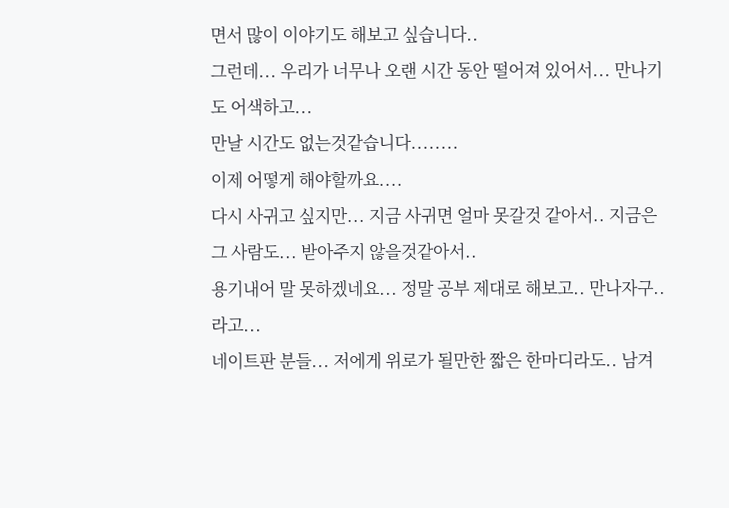면서 많이 이야기도 해보고 싶습니다..
그런데... 우리가 너무나 오랜 시간 동안 떨어져 있어서... 만나기도 어색하고...
만날 시간도 없는것같습니다........
이제 어떻게 해야할까요....
다시 사귀고 싶지만... 지금 사귀면 얼마 못갈것 같아서.. 지금은 그 사람도... 받아주지 않을것같아서..
용기내어 말 못하겠네요... 정말 공부 제대로 해보고.. 만나자구.. 라고...
네이트판 분들... 저에게 위로가 될만한 짧은 한마디라도.. 남겨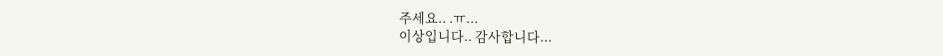주세요.. .ㅠ...
이상입니다.. 감사합니다...